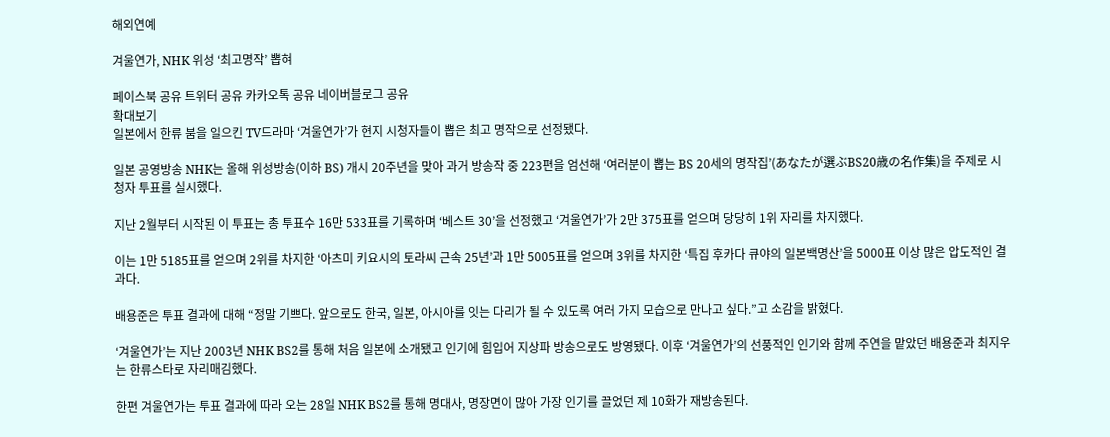해외연예

겨울연가, NHK 위성 ‘최고명작’ 뽑혀

페이스북 공유 트위터 공유 카카오톡 공유 네이버블로그 공유
확대보기
일본에서 한류 붐을 일으킨 TV드라마 ‘겨울연가’가 현지 시청자들이 뽑은 최고 명작으로 선정됐다.

일본 공영방송 NHK는 올해 위성방송(이하 BS) 개시 20주년을 맞아 과거 방송작 중 223편을 엄선해 ‘여러분이 뽑는 BS 20세의 명작집’(あなたが選ぶBS20歳の名作集)을 주제로 시청자 투표를 실시했다.

지난 2월부터 시작된 이 투표는 총 투표수 16만 533표를 기록하며 ‘베스트 30’을 선정했고 ‘겨울연가’가 2만 375표를 얻으며 당당히 1위 자리를 차지했다.

이는 1만 5185표를 얻으며 2위를 차지한 ‘아츠미 키요시의 토라씨 근속 25년’과 1만 5005표를 얻으며 3위를 차지한 ‘특집 후카다 큐야의 일본백명산’을 5000표 이상 많은 압도적인 결과다.

배용준은 투표 결과에 대해 “정말 기쁘다. 앞으로도 한국, 일본, 아시아를 잇는 다리가 될 수 있도록 여러 가지 모습으로 만나고 싶다.”고 소감을 밝혔다.

‘겨울연가’는 지난 2003년 NHK BS2를 통해 처음 일본에 소개됐고 인기에 힘입어 지상파 방송으로도 방영됐다. 이후 ‘겨울연가’의 선풍적인 인기와 함께 주연을 맡았던 배용준과 최지우는 한류스타로 자리매김했다.

한편 겨울연가는 투표 결과에 따라 오는 28일 NHK BS2를 통해 명대사, 명장면이 많아 가장 인기를 끌었던 제 10화가 재방송된다.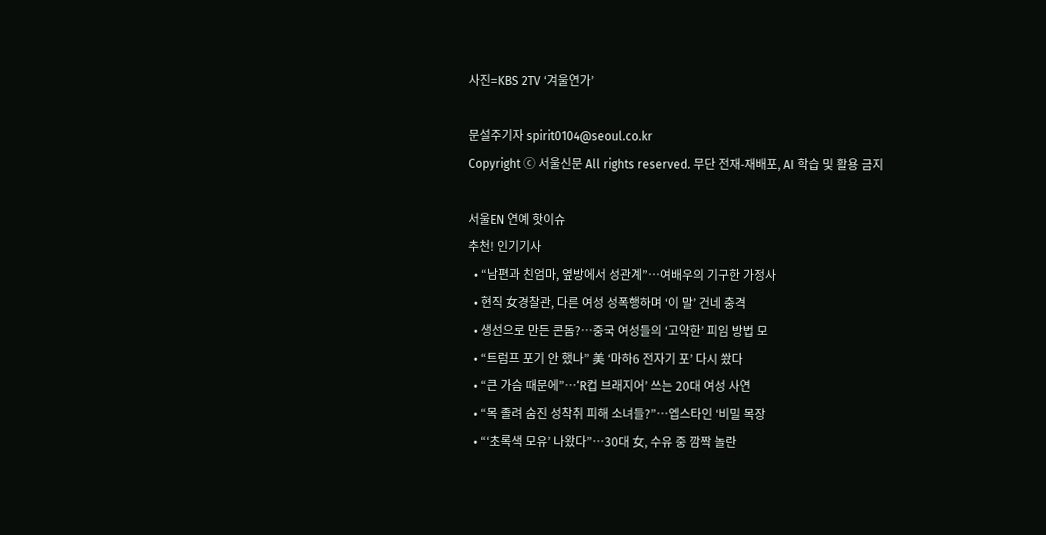사진=KBS 2TV ‘겨울연가’

문설주기자 spirit0104@seoul.co.kr
Copyright ⓒ 서울신문 All rights reserved. 무단 전재-재배포, AI 학습 및 활용 금지

서울EN 연예 핫이슈
추천! 인기기사
  • “남편과 친엄마, 옆방에서 성관계”…여배우의 기구한 가정사
  • 현직 女경찰관, 다른 여성 성폭행하며 ‘이 말’ 건네 충격
  • 생선으로 만든 콘돔?…중국 여성들의 ‘고약한’ 피임 방법 모
  • “트럼프 포기 안 했나” 美 ‘마하6 전자기 포’ 다시 쐈다
  • “큰 가슴 때문에”…‘R컵 브래지어’ 쓰는 20대 여성 사연
  • “목 졸려 숨진 성착취 피해 소녀들?”…엡스타인 ‘비밀 목장
  • “‘초록색 모유’ 나왔다”…30대 女, 수유 중 깜짝 놀란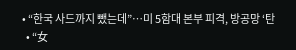• “한국 사드까지 뺐는데”…미 5함대 본부 피격, 방공망 ‘탄
  • “女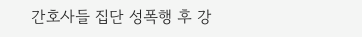간호사들 집단 성폭행 후 강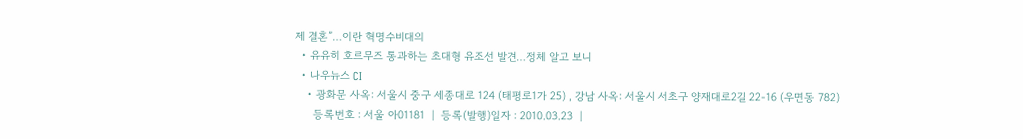제 결혼”…이란 혁명수비대의
  • 유유히 호르무즈 통과하는 초대형 유조선 발견…정체 알고 보니
  • 나우뉴스 CI
    • 광화문 사옥: 서울시 중구 세종대로 124 (태평로1가 25) , 강남 사옥: 서울시 서초구 양재대로2길 22-16 (우면동 782)
      등록번호 : 서울 아01181  |  등록(발행)일자 : 2010.03.23  |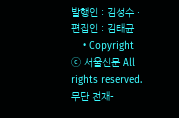발행인 : 김성수 · 편집인 : 김태균
    • Copyright ⓒ 서울신문 All rights reserved. 무단 전재-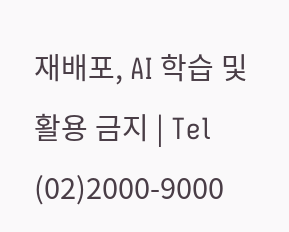재배포, AI 학습 및 활용 금지 | Tel (02)2000-9000